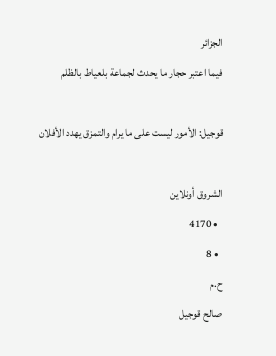الجزائر
فيما اعتبر حجار ما يحدث لجماعة بلعياط بالظلم

قوجيل: الأمور ليست على ما يرام والتمزق يهدد الأفلان

الشروق أونلاين
  • 4170
  • 8
ح.م
صالح قوجيل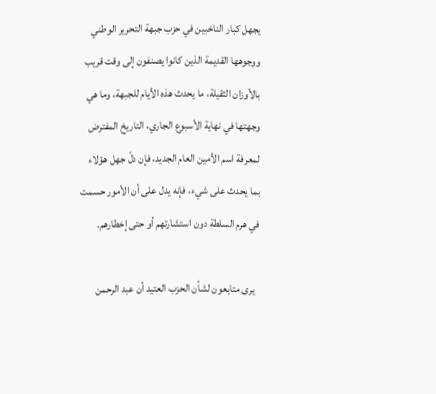يجهل كبار الناخبين في حزب جبهة التحرير الوطني ووجوهها القديمة الذين كانوا يصنفون إلى وقت قريب بالأوزان الثقيلة، ما يحدث هذه الأيام للجبهة، وما هي وجهتها في نهاية الأسبوع الجاري، التاريخ المفترض لمعرفة اسم الأمين العام الجديد، فإن دلّ جهل هؤلاء بما يحدث على شيء، فإنه يدل على أن الأمور حسمت في هرم السلطة دون استشارتهم أو حتى إخطارهم.

  يرى متابعون لشأن الحزب العتيد أن عبد الرحمن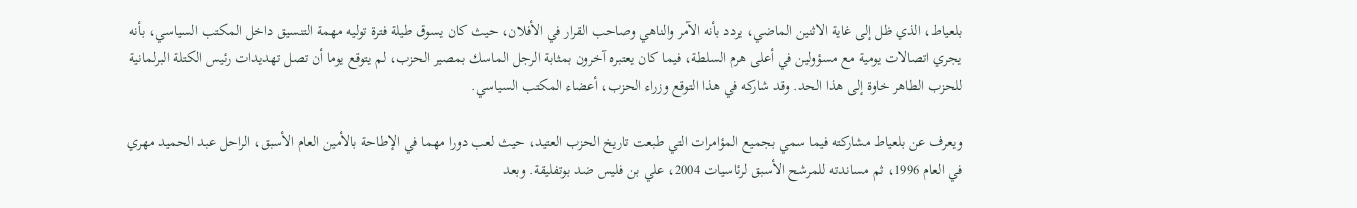بلعياط، الذي ظل إلى غاية الاثنين الماضي، يردد بأنه الآمر والناهي وصاحب القرار في الأفلان، حيث كان يسوق طيلة فترة توليه مهمة التنسيق داخل المكتب السياسي، بأنه يجري اتصالات يومية مع مسؤولين في أعلى هرم السلطة، فيما كان يعتبره آخرون بمثابة الرجل الماسك بمصير الحزب، لم يتوقع يوما أن تصل تهديدات رئيس الكتلة البرلمانية للحزب الطاهر خاوة إلى هذا الحد. وقد شاركه في هذا التوقع وزراء الحزب، أعضاء المكتب السياسي.

ويعرف عن بلعياط مشاركته فيما سمي بجميع المؤامرات التي طبعت تاريخ الحزب العتيد، حيث لعب دورا مهما في الإطاحة بالأمين العام الأسبق، الراحل عبد الحميد مهري في العام 1996، ثم مساندته للمرشح الأسبق لرئاسيات 2004، علي بن فليس ضد بوتفليقة. وبعد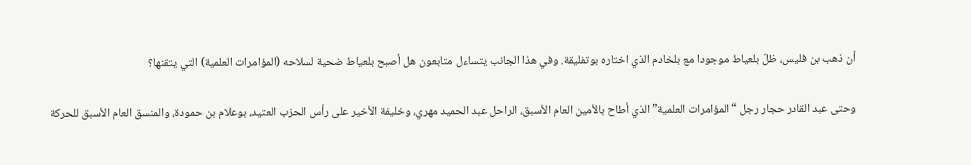أن ذهب بن فليس، ظلّ بلعياط موجودا مع بلخادم الذي اختاره بوتفليقة. وفي هذا الجانب يتساءل متابعون هل أصبح بلعياط ضحية لسلاحه (المؤامرات العلمية) التي يتقنها؟

وحتى عبد القادر حجار رجل “المؤامرات العلمية” الذي أطاح بالأمين العام الأسبق، الراحل عبد الحميد مهري، وخليفة الأخير على رأس الحزب العتيد، بوعلام بن حمودة، والمنسق العام الأسبق للحركة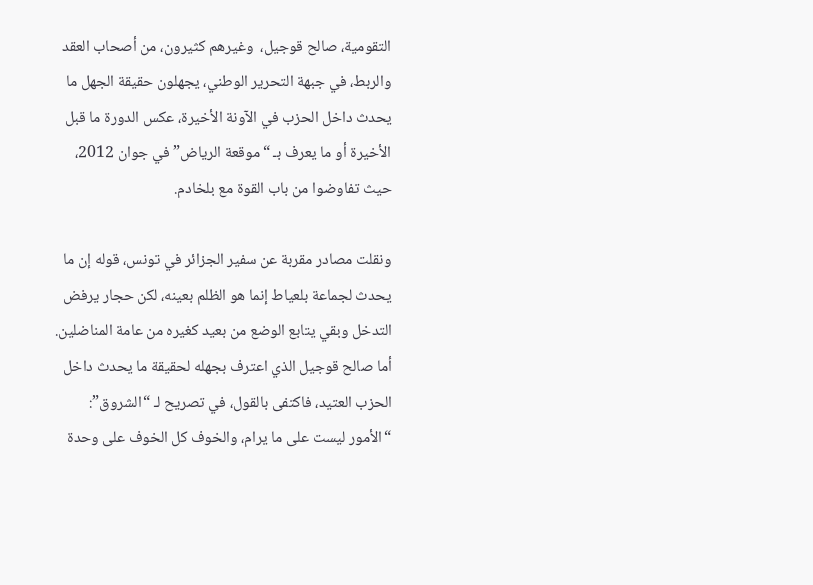التقومية، صالح قوجيل،  وغيرهم كثيرون، من أصحاب العقد والربط، في جبهة التحرير الوطني، يجهلون حقيقة الجهل ما يحدث داخل الحزب في الآونة الأخيرة، عكس الدورة ما قبل الأخيرة أو ما يعرف بـ “موقعة الرياض” في جوان 2012، حيث تفاوضوا من باب القوة مع بلخادم.

ونقلت مصادر مقربة عن سفير الجزائر في تونس، قوله إن ما يحدث لجماعة بلعياط إنما هو الظلم بعينه، لكن حجار يرفض التدخل وبقي يتابع الوضع من بعيد كغيره من عامة المناضلين. أما صالح قوجيل الذي اعترف بجهله لحقيقة ما يحدث داخل الحزب العتيد، فاكتفى بالقول، في تصريح لـ “الشروق”: “الأمور ليست على ما يرام، والخوف كل الخوف على وحدة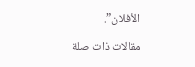الأفلان”.

مقالات ذات صلة